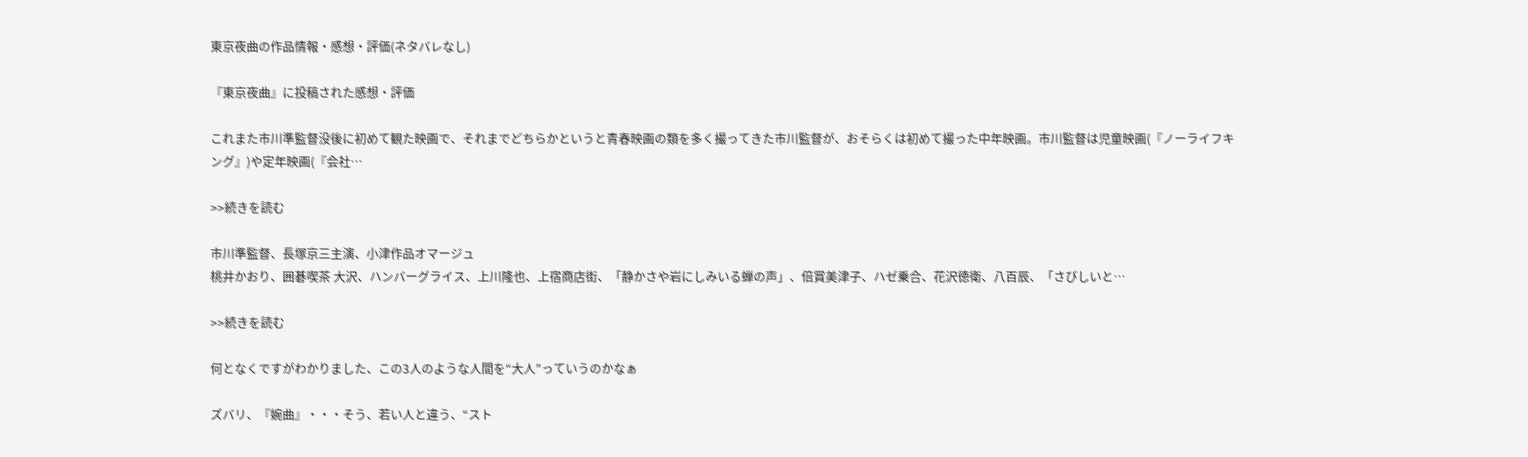東京夜曲の作品情報・感想・評価(ネタバレなし)

『東京夜曲』に投稿された感想・評価

これまた市川準監督没後に初めて観た映画で、それまでどちらかというと青春映画の類を多く撮ってきた市川監督が、おそらくは初めて撮った中年映画。市川監督は児童映画(『ノーライフキング』)や定年映画(『会社…

>>続きを読む

市川準監督、長塚京三主演、小津作品オマージュ
桃井かおり、囲碁喫茶 大沢、ハンバーグライス、上川隆也、上宿商店街、「静かさや岩にしみいる蝉の声」、倍賞美津子、ハゼ乗合、花沢徳衛、八百辰、「さびしいと…

>>続きを読む

何となくですがわかりました、この3人のような人間を“大人”っていうのかなぁ

ズバリ、『婉曲』・・・そう、若い人と違う、“スト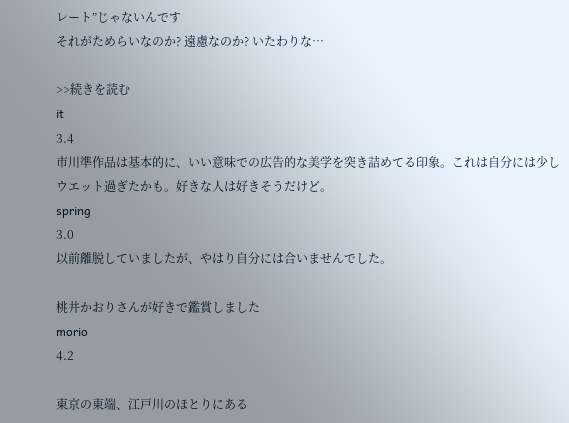レート”じゃないんです
それがためらいなのか? 遠慮なのか? いたわりな…

>>続きを読む
it
3.4
市川準作品は基本的に、いい意味での広告的な美学を突き詰めてる印象。これは自分には少しウエット過ぎたかも。好きな人は好きそうだけど。
spring
3.0
以前離脱していましたが、やはり自分には合いませんでした。

桃井かおりさんが好きで鑑賞しました
morio
4.2

東京の東端、江戸川のほとりにある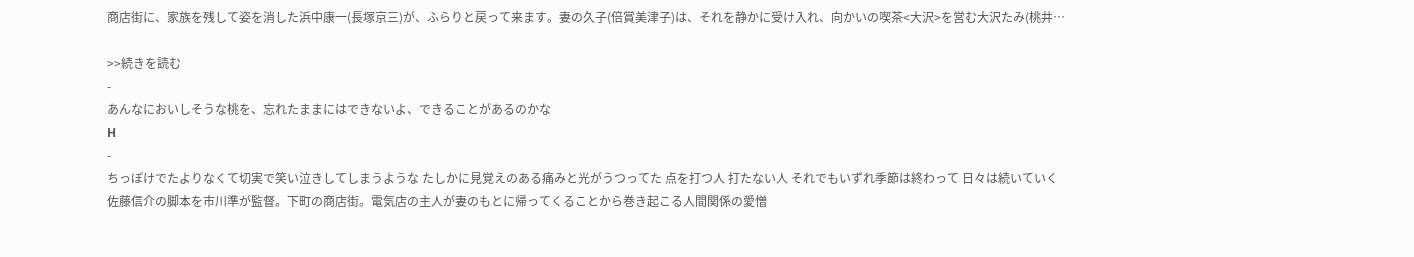商店街に、家族を残して姿を消した浜中康一(長塚京三)が、ふらりと戻って来ます。妻の久子(倍賞美津子)は、それを静かに受け入れ、向かいの喫茶<大沢>を営む大沢たみ(桃井…

>>続きを読む
-
あんなにおいしそうな桃を、忘れたままにはできないよ、できることがあるのかな
H
-
ちっぽけでたよりなくて切実で笑い泣きしてしまうような たしかに見覚えのある痛みと光がうつってた 点を打つ人 打たない人 それでもいずれ季節は終わって 日々は続いていく
佐藤信介の脚本を市川準が監督。下町の商店街。電気店の主人が妻のもとに帰ってくることから巻き起こる人間関係の愛憎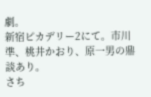劇。
新宿ピカデリー2にて。市川準、桃井かおり、原一男の鼎談あり。
さち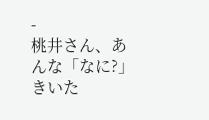-
桃井さん、あんな「なに?」きいた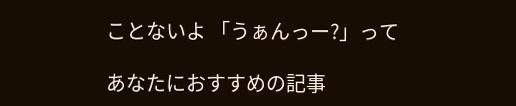ことないよ 「うぁんっー?」って

あなたにおすすめの記事